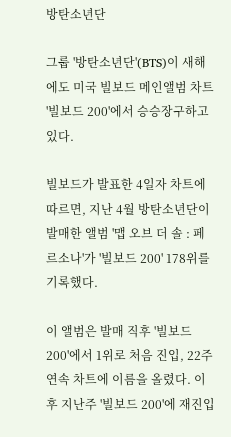방탄소년단

그룹 '방탄소년단'(BTS)이 새해에도 미국 빌보드 메인앨범 차트 '빌보드 200'에서 승승장구하고 있다.

빌보드가 발표한 4일자 차트에 따르면, 지난 4월 방탄소년단이 발매한 앨범 '맵 오브 더 솔 : 페르소나'가 '빌보드 200' 178위를 기록했다.

이 앨범은 발매 직후 '빌보드 200'에서 1위로 처음 진입, 22주 연속 차트에 이름을 올렸다. 이후 지난주 '빌보드 200'에 재진입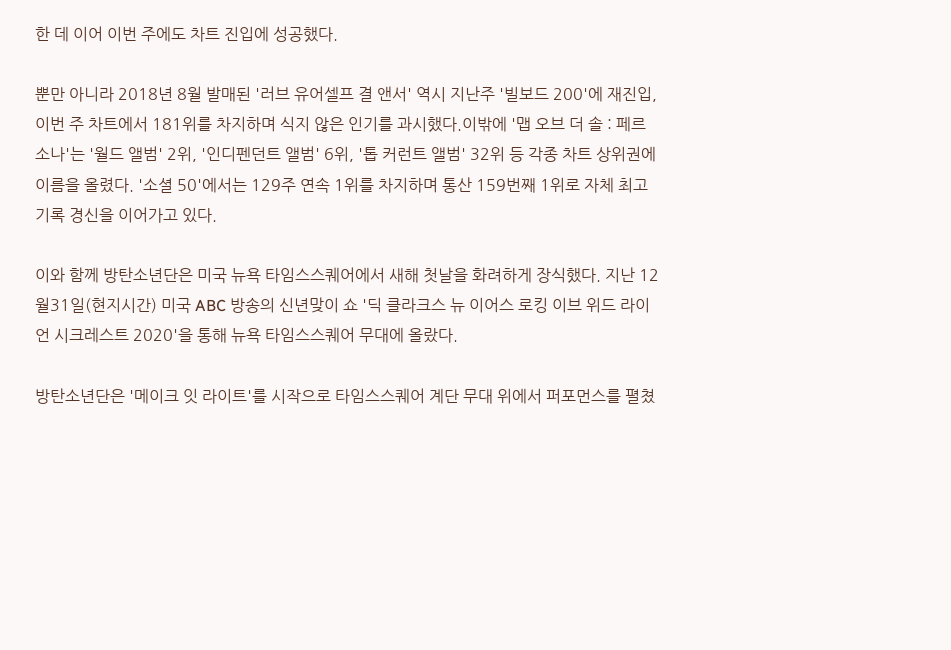한 데 이어 이번 주에도 차트 진입에 성공했다.

뿐만 아니라 2018년 8월 발매된 '러브 유어셀프 결 앤서' 역시 지난주 '빌보드 200'에 재진입, 이번 주 차트에서 181위를 차지하며 식지 않은 인기를 과시했다.이밖에 '맵 오브 더 솔 : 페르소나'는 '월드 앨범' 2위, '인디펜던트 앨범' 6위, '톱 커런트 앨범' 32위 등 각종 차트 상위권에 이름을 올렸다. '소셜 50'에서는 129주 연속 1위를 차지하며 통산 159번째 1위로 자체 최고 기록 경신을 이어가고 있다.

이와 함께 방탄소년단은 미국 뉴욕 타임스스퀘어에서 새해 첫날을 화려하게 장식했다. 지난 12월31일(현지시간) 미국 ABC 방송의 신년맞이 쇼 '딕 클라크스 뉴 이어스 로킹 이브 위드 라이언 시크레스트 2020'을 통해 뉴욕 타임스스퀘어 무대에 올랐다.

방탄소년단은 '메이크 잇 라이트'를 시작으로 타임스스퀘어 계단 무대 위에서 퍼포먼스를 펼쳤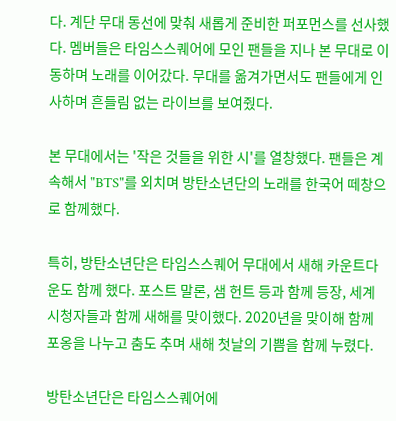다. 계단 무대 동선에 맞춰 새롭게 준비한 퍼포먼스를 선사했다. 멤버들은 타임스스퀘어에 모인 팬들을 지나 본 무대로 이동하며 노래를 이어갔다. 무대를 옮겨가면서도 팬들에게 인사하며 흔들림 없는 라이브를 보여줬다.

본 무대에서는 '작은 것들을 위한 시'를 열창했다. 팬들은 계속해서 "BTS"를 외치며 방탄소년단의 노래를 한국어 떼창으로 함께했다.

특히, 방탄소년단은 타임스스퀘어 무대에서 새해 카운트다운도 함께 했다. 포스트 말론, 샘 헌트 등과 함께 등장, 세계 시청자들과 함께 새해를 맞이했다. 2020년을 맞이해 함께 포옹을 나누고 춤도 추며 새해 첫날의 기쁨을 함께 누렸다.

방탄소년단은 타임스스퀘어에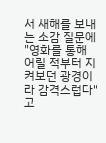서 새해를 보내는 소감 질문에 "영화를 통해 어릴 적부터 지켜보던 광경이라 감격스럽다"고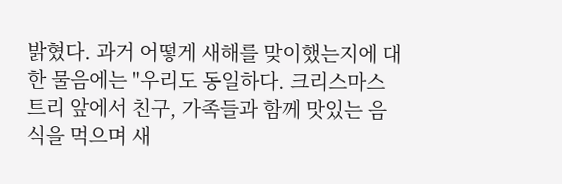밝혔다. 과거 어떻게 새해를 맞이했는지에 대한 물음에는 "우리도 동일하다. 크리스마스 트리 앞에서 친구, 가족들과 함께 맛있는 음식을 먹으며 새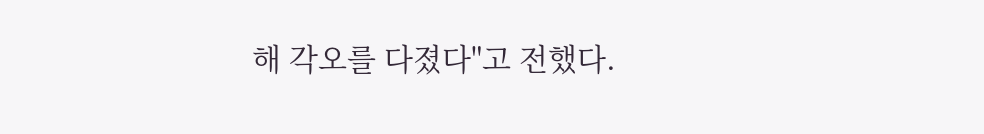해 각오를 다졌다"고 전했다.